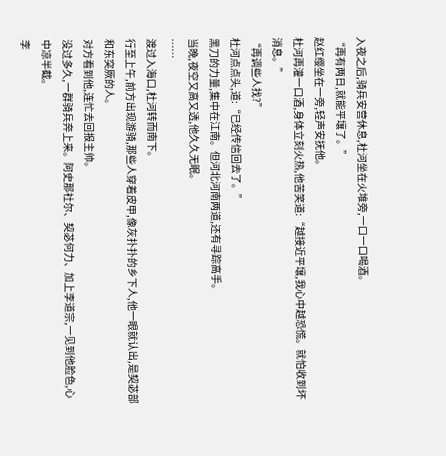入夜之后,骑兵安营休息,杜河坐在火堆旁,一口一口喝酒。
“再有两日,就能平壤了。”
赵红缨坐在一旁,轻声安抚他。
杜河再灌一口酒,身体立刻火热,他苦笑道:“越接近平壤,我心中越恐慌。就怕收到坏消息。”
“再调些人找?”
杜河点点头,道:“已经传信回去了。”
黑刀的力量,集中在江南。但河北河南两道,还有寻踪高手。
当晚,夜空又高又透,他久久无眠。
……
渡过入海口,杜河转而南下。
行至上午,前方出现游骑,那些人穿着皮甲,像灰扑扑的乡下人,他一眼就认出,是契苾部和东突厥的人。
对方看到他,连忙去回报主帅。
没过多久,一群骑兵奔上来。阿史那社尔、契苾何力、加上李道宗,一见到他脸色,心中凉半截。
李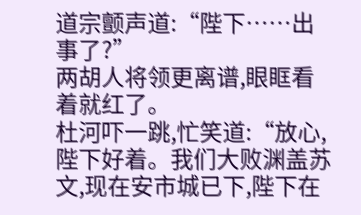道宗颤声道:“陛下……出事了?”
两胡人将领更离谱,眼眶看着就红了。
杜河吓一跳,忙笑道:“放心,陛下好着。我们大败渊盖苏文,现在安市城已下,陛下在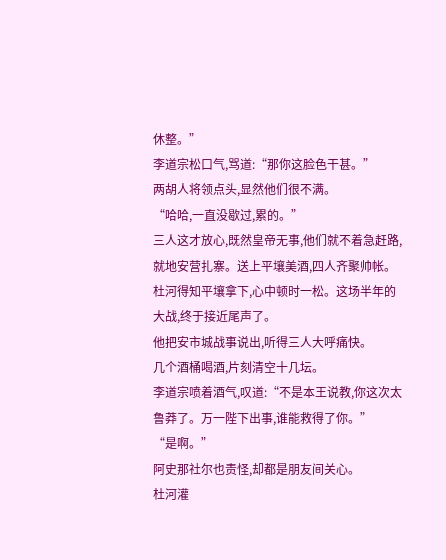休整。”
李道宗松口气,骂道:“那你这脸色干甚。”
两胡人将领点头,显然他们很不满。
“哈哈,一直没歇过,累的。”
三人这才放心,既然皇帝无事,他们就不着急赶路,就地安营扎寨。送上平壤美酒,四人齐聚帅帐。
杜河得知平壤拿下,心中顿时一松。这场半年的大战,终于接近尾声了。
他把安市城战事说出,听得三人大呼痛快。
几个酒桶喝酒,片刻清空十几坛。
李道宗喷着酒气,叹道:“不是本王说教,你这次太鲁莽了。万一陛下出事,谁能救得了你。”
“是啊。”
阿史那社尔也责怪,却都是朋友间关心。
杜河灌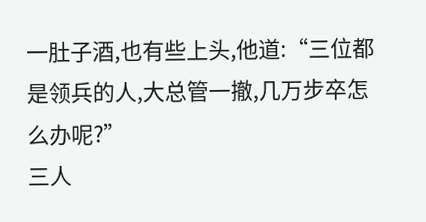一肚子酒,也有些上头,他道:“三位都是领兵的人,大总管一撤,几万步卒怎么办呢?”
三人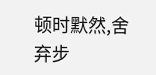顿时默然,舍弃步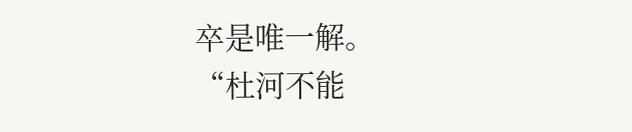卒是唯一解。
“杜河不能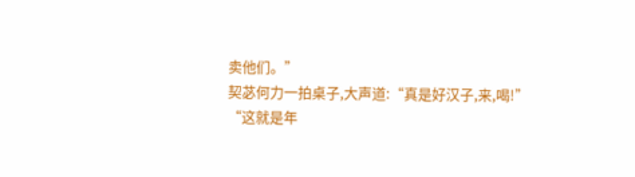卖他们。”
契苾何力一拍桌子,大声道:“真是好汉子,来,喝!”
“这就是年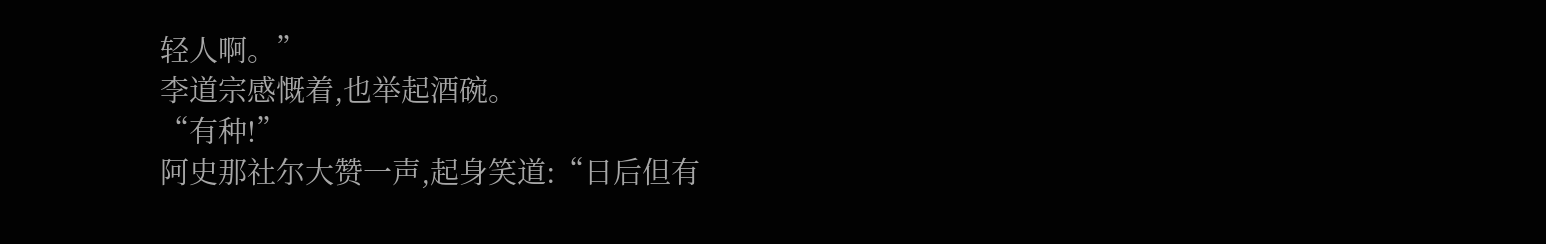轻人啊。”
李道宗感慨着,也举起酒碗。
“有种!”
阿史那社尔大赞一声,起身笑道:“日后但有